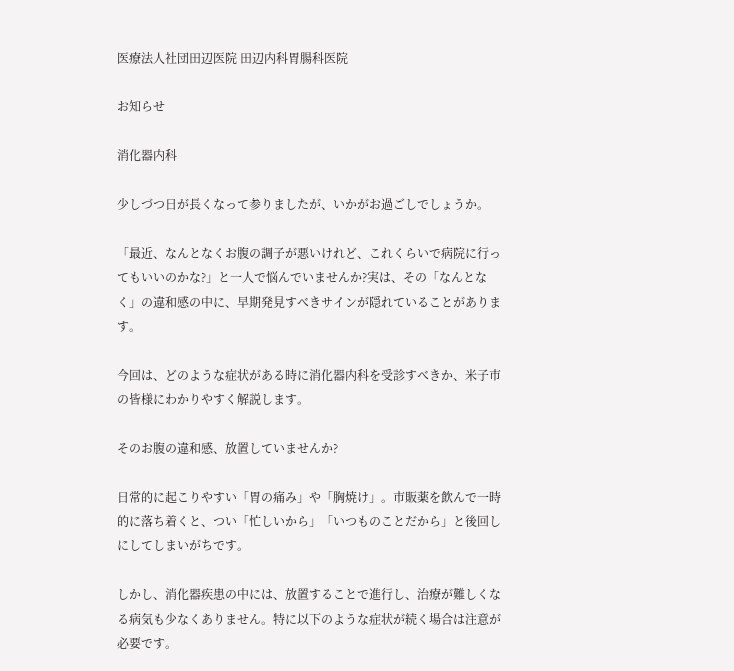医療法人社団田辺医院 田辺内科胃腸科医院

お知らせ

消化器内科

少しづつ日が長くなって参りましたが、いかがお過ごしでしょうか。

「最近、なんとなくお腹の調子が悪いけれど、これくらいで病院に行ってもいいのかな?」と一人で悩んでいませんか?実は、その「なんとなく」の違和感の中に、早期発見すべきサインが隠れていることがあります。

今回は、どのような症状がある時に消化器内科を受診すべきか、米子市の皆様にわかりやすく解説します。

そのお腹の違和感、放置していませんか?

日常的に起こりやすい「胃の痛み」や「胸焼け」。市販薬を飲んで一時的に落ち着くと、つい「忙しいから」「いつものことだから」と後回しにしてしまいがちです。

しかし、消化器疾患の中には、放置することで進行し、治療が難しくなる病気も少なくありません。特に以下のような症状が続く場合は注意が必要です。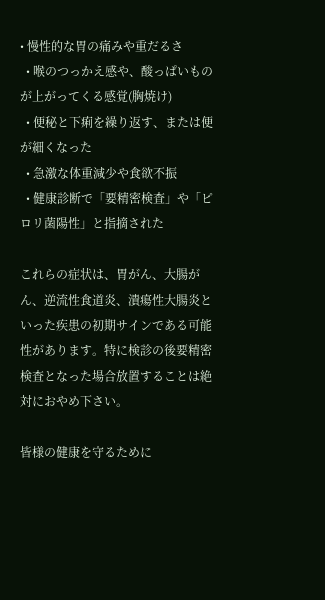• 慢性的な胃の痛みや重だるさ
  • 喉のつっかえ感や、酸っぱいものが上がってくる感覚(胸焼け)
  • 便秘と下痢を繰り返す、または便が細くなった
  • 急激な体重減少や食欲不振
  • 健康診断で「要精密検査」や「ピロリ菌陽性」と指摘された

これらの症状は、胃がん、大腸がん、逆流性食道炎、潰瘍性大腸炎といった疾患の初期サインである可能性があります。特に検診の後要精密検査となった場合放置することは絶対におやめ下さい。

皆様の健康を守るために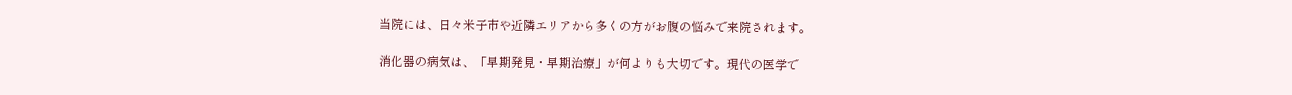当院には、日々米子市や近隣エリアから多くの方がお腹の悩みで来院されます。

消化器の病気は、「早期発見・早期治療」が何よりも大切です。現代の医学で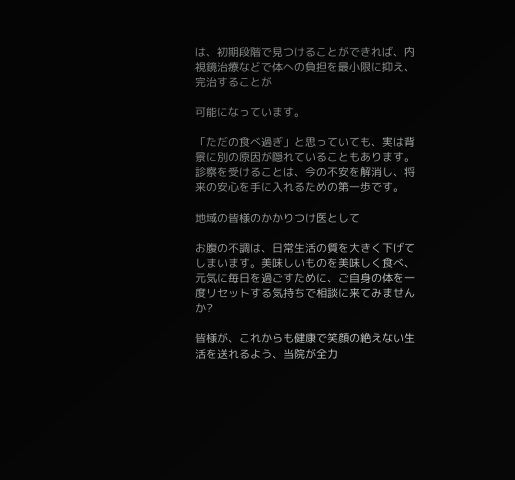は、初期段階で見つけることができれば、内視鏡治療などで体への負担を最小限に抑え、完治することが

可能になっています。

「ただの食べ過ぎ」と思っていても、実は背景に別の原因が隠れていることもあります。診察を受けることは、今の不安を解消し、将来の安心を手に入れるための第一歩です。

地域の皆様のかかりつけ医として

お腹の不調は、日常生活の質を大きく下げてしまいます。美味しいものを美味しく食べ、元気に毎日を過ごすために、ご自身の体を一度リセットする気持ちで相談に来てみませんか?

皆様が、これからも健康で笑顔の絶えない生活を送れるよう、当院が全力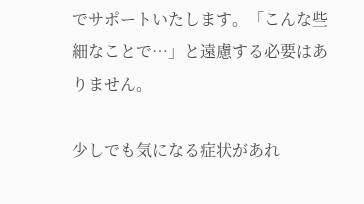でサポートいたします。「こんな些細なことで…」と遠慮する必要はありません。

少しでも気になる症状があれ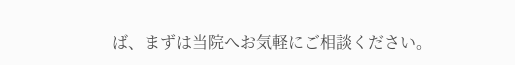ば、まずは当院へお気軽にご相談ください。